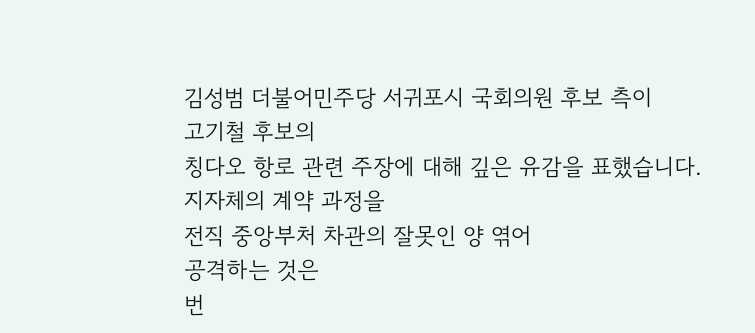김성범 더불어민주당 서귀포시 국회의원 후보 측이
고기철 후보의
칭다오 항로 관련 주장에 대해 깊은 유감을 표했습니다.
지자체의 계약 과정을
전직 중앙부처 차관의 잘못인 양 엮어
공격하는 것은
번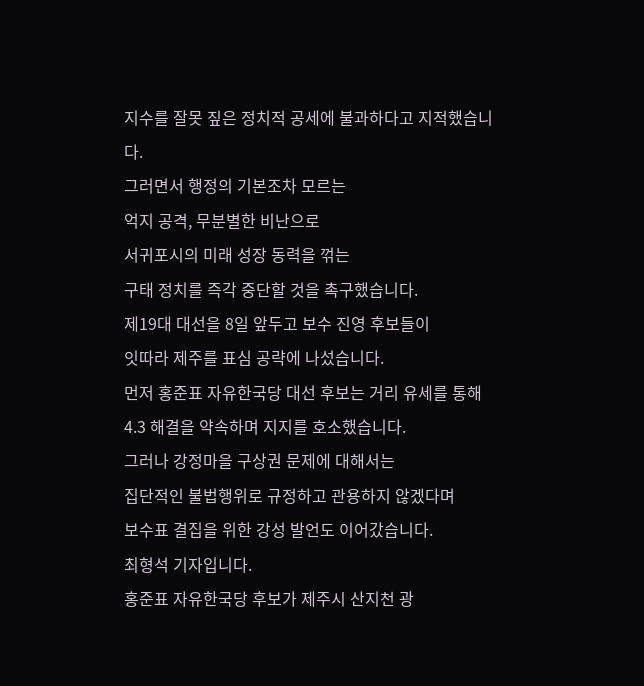지수를 잘못 짚은 정치적 공세에 불과하다고 지적했습니다.
그러면서 행정의 기본조차 모르는
억지 공격, 무분별한 비난으로
서귀포시의 미래 성장 동력을 꺾는
구태 정치를 즉각 중단할 것을 촉구했습니다.
제19대 대선을 8일 앞두고 보수 진영 후보들이
잇따라 제주를 표심 공략에 나섰습니다.
먼저 홍준표 자유한국당 대선 후보는 거리 유세를 통해
4.3 해결을 약속하며 지지를 호소했습니다.
그러나 강정마을 구상권 문제에 대해서는
집단적인 불법행위로 규정하고 관용하지 않겠다며
보수표 결집을 위한 강성 발언도 이어갔습니다.
최형석 기자입니다.
홍준표 자유한국당 후보가 제주시 산지천 광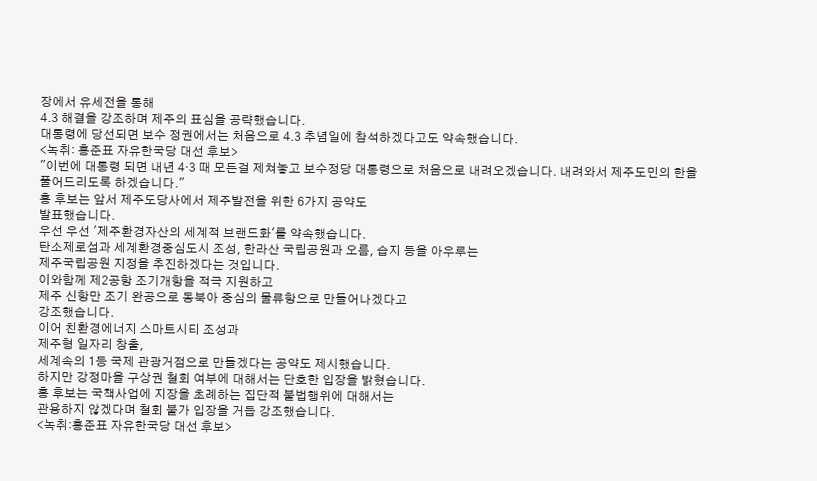장에서 유세전을 통해
4.3 해결을 강조하며 제주의 표심을 공략했습니다.
대통령에 당선되면 보수 정권에서는 처음으로 4.3 추념일에 참석하겠다고도 약속했습니다.
<녹취: 홍준표 자유한국당 대선 후보>
"이번에 대통령 되면 내년 4·3 때 모든걸 제쳐놓고 보수정당 대통령으로 처음으로 내려오겠습니다. 내려와서 제주도민의 한을
풀어드리도록 하겠습니다."
홍 후보는 앞서 제주도당사에서 제주발전을 위한 6가지 공약도
발표했습니다.
우선 우선 '제주환경자산의 세계적 브랜드화'를 약속했습니다.
탄소제로섬과 세계환경중심도시 조성, 한라산 국립공원과 오름, 습지 등을 아우루는
제주국립공원 지정을 추진하겠다는 것입니다.
이와함께 제2공항 조기개항을 적극 지원하고
제주 신항만 조기 완공으로 동북아 중심의 물류항으로 만들어나겠다고
강조했습니다.
이어 친환경에너지 스마트시티 조성과
제주형 일자리 창출,
세계속의 1등 국제 관광거점으로 만들겠다는 공약도 제시했습니다.
하지만 강정마을 구상권 철회 여부에 대해서는 단호한 입장을 밝혔습니다.
홍 후보는 국책사업에 지장을 초례하는 집단적 불법행위에 대해서는
관용하지 않겠다며 철회 불가 입장을 거듭 강조했습니다.
<녹취:홍준표 자유한국당 대선 후보>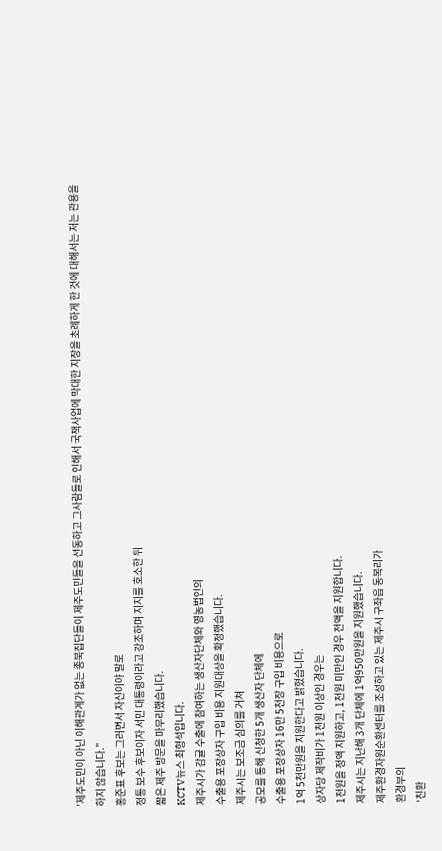'제주도민이 아닌 이해관계가 없는 종북집단들이 제주도민들을 선동하고 그사람들로 인해서 국책사업에 막대한 지장을 초례하게 한 것에 대해서는 저는 관용을 하지 않습니다."
홍준표 후보는 그러면서 자신이야 말로
정통 보수 후보이자 서민 대통령이라고 강조하며 지지를 호소한 뒤
짧은 제주 방문을 마무리했습니다.
KCTV뉴스 최형석입니다.
제주시가 감귤 수출에 참여하는 생산자단체와 영농법인의
수출용 포장상자 구입 비용 지원대상을 확정했습니다.
제주시는 보조금 심의를 거쳐
공모를 통해 신청한 5개 생산자 단체에
수출용 포장상자 16만 5천장 구입 비용으로
1억 5천만원을 지원한다고 밝혔습니다.
상자당 제작비가 1천원 이상인 경우는
1천원을 정액 지원하고, 1천원 미만인 경우 전액을 지원합니다.
제주시는 지난해 3개 단체에 1억950만원을 지원했습니다.
제주환경자원순환센터를 조성하고 있는 제주시 구좌읍 동복리가
환경부의
'친환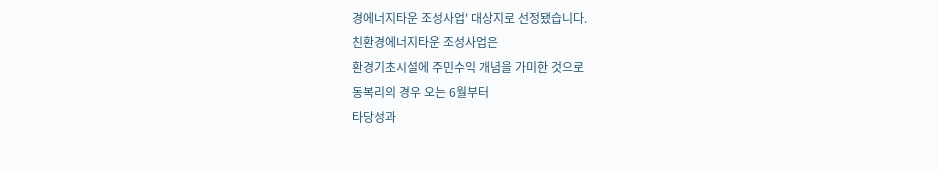경에너지타운 조성사업' 대상지로 선정됐습니다.
친환경에너지타운 조성사업은
환경기초시설에 주민수익 개념을 가미한 것으로
동복리의 경우 오는 6월부터
타당성과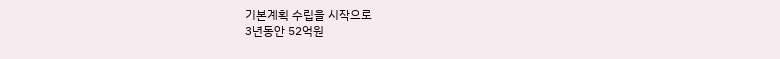기본계획 수립을 시작으로
3년동안 52억원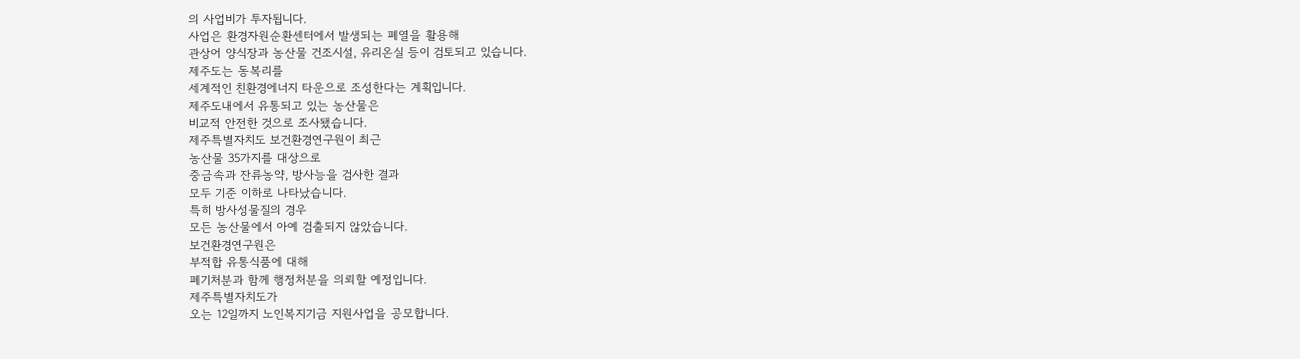의 사업비가 투자됩니다.
사업은 환경자원순환센터에서 발생되는 폐열을 활용해
관상어 양식장과 농산물 건조시설, 유리온실 등이 검토되고 있습니다.
제주도는 동복리를
세계적인 친환경에너지 타운으로 조성한다는 계획입니다.
제주도내에서 유통되고 있는 농산물은
비교적 안전한 것으로 조사됐습니다.
제주특별자치도 보건환경연구원이 최근
농산물 35가지를 대상으로
중금속과 잔류농약, 방사능을 검사한 결과
모두 기준 이하로 나타났습니다.
특히 방사성물질의 경우
모든 농산물에서 아예 검출되지 않았습니다.
보건환경연구원은
부적합 유통식품에 대해
폐기처분과 함께 행정처분을 의뢰할 예정입니다.
제주특별자치도가
오는 12일까지 노인복지기금 지원사업을 공모합니다.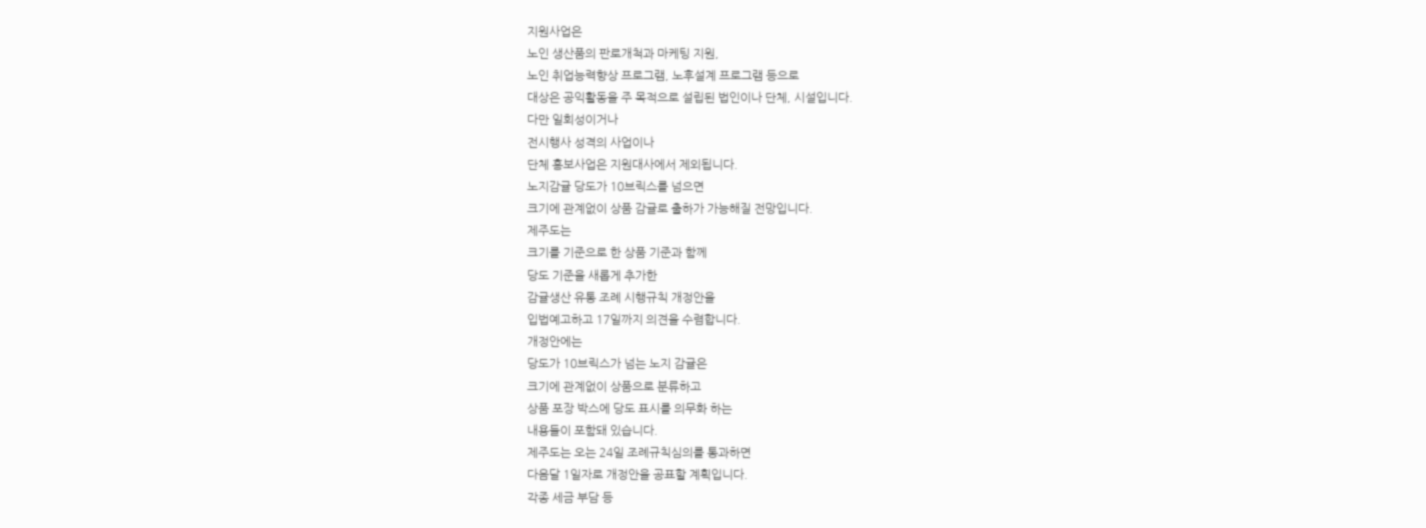지원사업은
노인 생산품의 판로개척과 마케팅 지원,
노인 취업능력향상 프로그램, 노후설계 프로그램 등으로
대상은 공익활동을 주 목적으로 설립된 법인이나 단체, 시설입니다.
다만 일회성이거나
전시행사 성격의 사업이나
단체 홍보사업은 지원대사에서 제외됩니다.
노지감귤 당도가 10브릭스를 넘으면
크기에 관계없이 상품 감귤로 출하가 가능해질 전망입니다.
제주도는
크기를 기준으로 한 상품 기준과 함께
당도 기준을 새롭게 추가한
감귤생산 유통 조례 시행규칙 개정안을
입법예고하고 17일까지 의견을 수렴합니다.
개정안에는
당도가 10브릭스가 넘는 노지 감귤은
크기에 관계없이 상품으로 분류하고
상품 포장 박스에 당도 표시를 의무화 하는
내용들이 포함돼 있습니다.
제주도는 오는 24일 조례규칙심의를 통과하면
다음달 1일자로 개정안을 공표할 계획입니다.
각종 세금 부담 등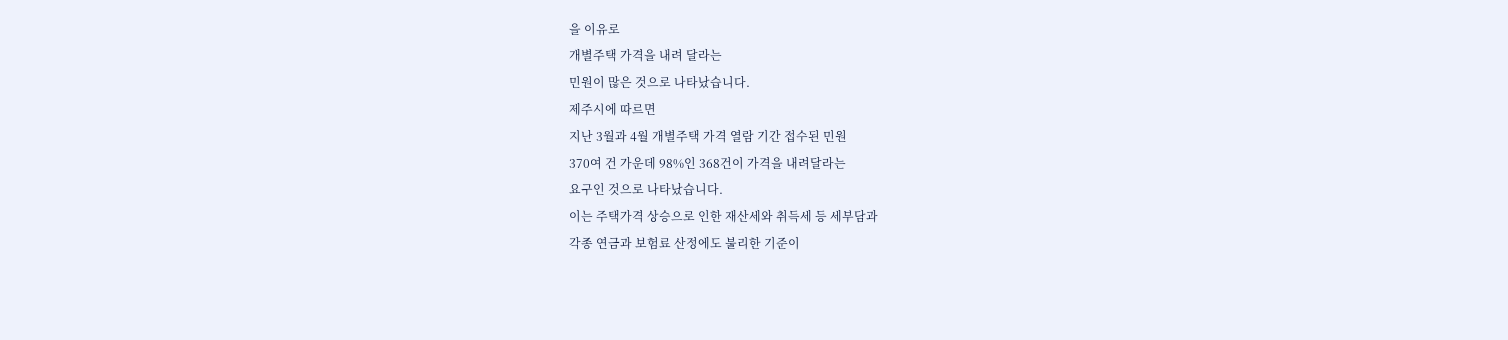을 이유로
개별주택 가격을 내려 달라는
민원이 많은 것으로 나타났습니다.
제주시에 따르면
지난 3월과 4월 개별주택 가격 열람 기간 접수된 민원
370여 건 가운데 98%인 368건이 가격을 내려달라는
요구인 것으로 나타났습니다.
이는 주택가격 상승으로 인한 재산세와 취득세 등 세부담과
각종 연금과 보험료 산정에도 불리한 기준이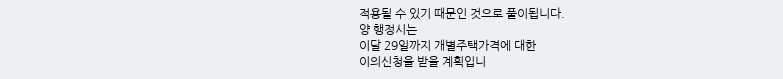적용될 수 있기 때문인 것으로 풀이됩니다.
양 행정시는
이달 29일까지 개별주택가격에 대한
이의신청을 받을 계획입니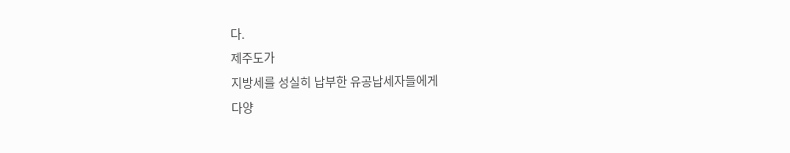다.
제주도가
지방세를 성실히 납부한 유공납세자들에게
다양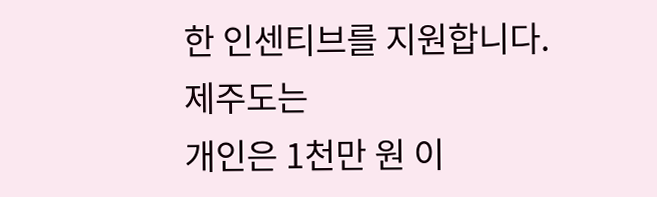한 인센티브를 지원합니다.
제주도는
개인은 1천만 원 이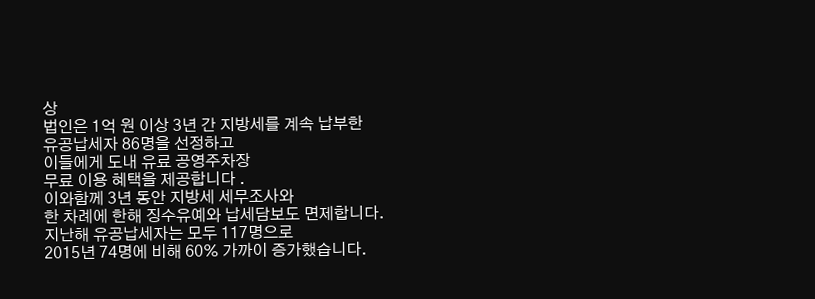상
법인은 1억 원 이상 3년 간 지방세를 계속 납부한
유공납세자 86명을 선정하고
이들에게 도내 유료 공영주차장
무료 이용 혜택을 제공합니다 .
이와함께 3년 동안 지방세 세무조사와
한 차례에 한해 징수유예와 납세담보도 면제합니다.
지난해 유공납세자는 모두 117명으로
2015년 74명에 비해 60% 가까이 증가했습니다.